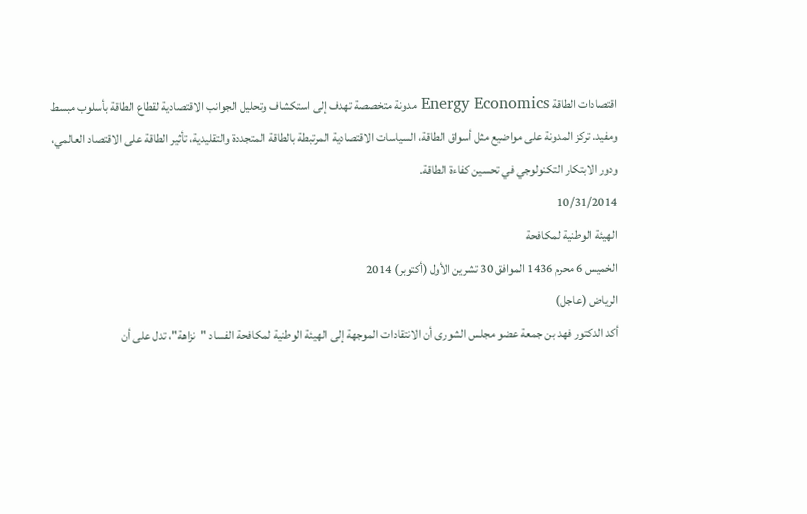اقتصادات الطاقة Energy Economics مدونة متخصصة تهدف إلى استكشاف وتحليل الجوانب الاقتصادية لقطاع الطاقة بأسلوب مبسط ومفيد. تركز المدونة على مواضيع مثل أسواق الطاقة، السياسات الاقتصادية المرتبطة بالطاقة المتجددة والتقليدية، تأثير الطاقة على الاقتصاد العالمي، ودور الابتكار التكنولوجي في تحسين كفاءة الطاقة.
10/31/2014
الهيئة الوطنية لمكافحة
الخميس 6 محرم 1436 الموافق 30 تشرين الأول (أكتوبر) 2014
الرياض (عاجل)
أكد الدكتور فهد بن جمعة عضو مجلس الشورى أن الانتقادات الموجهة إلى الهيئة الوطنية لمكافحة الفساد "نزاهة"، تدل على أن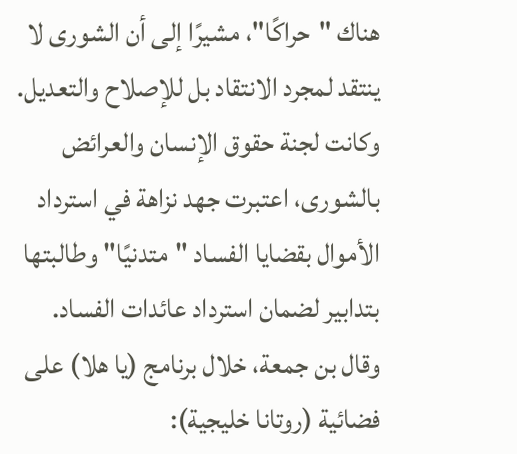هناك "حراكًا"، مشيرًا إلى أن الشورى لا ينتقد لمجرد الانتقاد بل للإصلاح والتعديل.
وكانت لجنة حقوق الإنسان والعرائض بالشورى، اعتبرت جهد نزاهة في استرداد الأموال بقضايا الفساد "متدنيًا" وطالبتها بتدابير لضمان استرداد عائدات الفساد.
وقال بن جمعة، خلال برنامج (يا هلا) على فضائية (روتانا خليجية):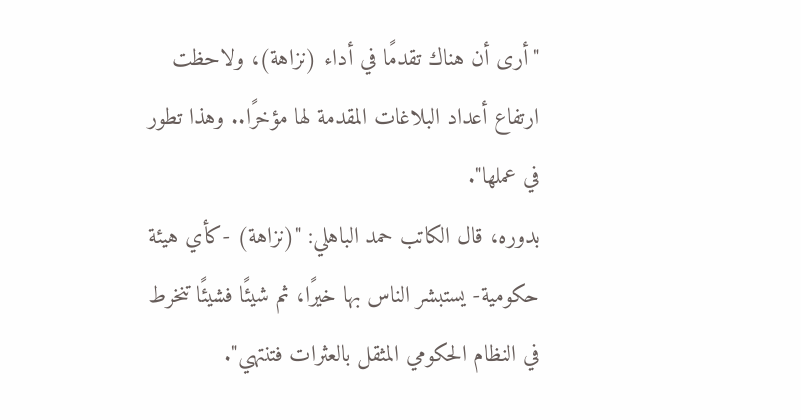"أرى أن هناك تقدمًا في أداء (نزاهة)، ولاحظت ارتفاع أعداد البلاغات المقدمة لها مؤخرًا.. وهذا تطور في عملها".
بدوره، قال الكاتب حمد الباهلي: "(نزاهة) -كأي هيئة حكومية- يستبشر الناس بها خيرًا، ثم شيئًا فشيئًا تنخرط في النظام الحكومي المثقل بالعثرات فتنتهي".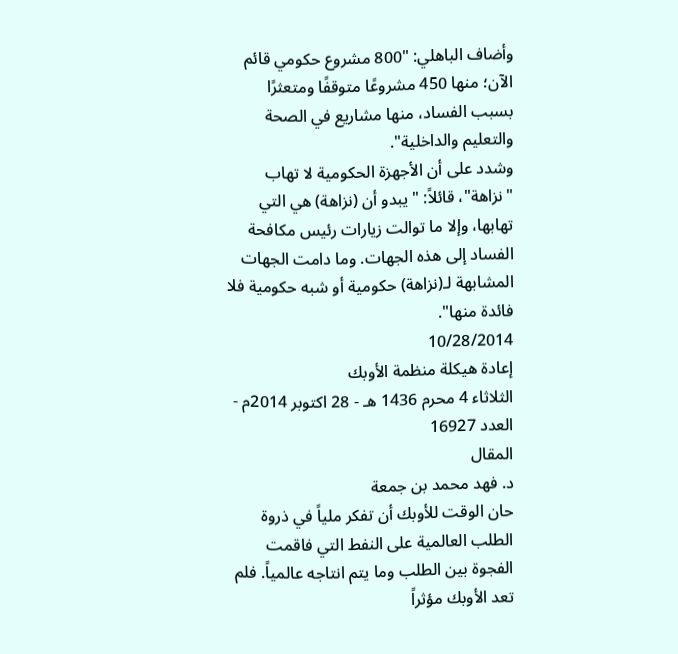وأضاف الباهلي: "800 مشروع حكومي قائم الآن؛ منها 450 مشروعًا متوقفًا ومتعثرًا بسبب الفساد، منها مشاريع في الصحة والتعليم والداخلية".
وشدد على أن الأجهزة الحكومية لا تهاب "نزاهة"، قائلاً: "يبدو أن (نزاهة) هي التي تهابها، وإلا ما توالت زيارات رئيس مكافحة الفساد إلى هذه الجهات. وما دامت الجهات المشابهة لـ(نزاهة) حكومية أو شبه حكومية فلا فائدة منها".
10/28/2014
إعادة هيكلة منظمة الأوبك
الثلاثاء 4 محرم 1436 هـ - 28 اكتوبر 2014م - العدد 16927
المقال
د. فهد محمد بن جمعة
حان الوقت للأوبك أن تفكر ملياً في ذروة الطلب العالمية على النفط التي فاقمت الفجوة بين الطلب وما يتم انتاجه عالمياً. فلم تعد الأوبك مؤثراً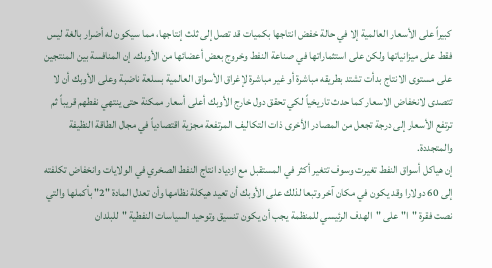كبيراً على الأسعار العالمية إلا في حالة خفض انتاجها بكميات قد تصل إلى ثلث إنتاجها، مما سيكون له أضرار بالغة ليس فقط على ميزانياتها ولكن على استثماراتها في صناعة النفط وخروج بعض أعضائها من الأوبك. إن المنافسة بين المنتجين على مستوى الانتاج بدأت تشتد بطريقه مباشرة أو غير مباشرة لإغراق الأسواق العالمية بسلعة ناضبة وعلى الأوبك أن لا تتصدى لانخفاض الاسعار كما حدث تاريخياً لكي تحقق دول خارج الأوبك أعلى أسعار ممكنة حتى ينتهي نفطهم قريباً ثم ترتفع الأسعار إلى درجة تجعل من المصادر الأخرى ذات التكاليف المرتفعة مجزية اقتصادياً في مجال الطاقة النظيفة والمتجددة.
إن هياكل أسواق النفط تغيرت وسوف تتغير أكثر في المستقبل مع ازدياد انتاج النفط الصخري في الولايات وانخفاض تكلفته إلى 60 دولارا وقد يكون في مكان آخر وتبعا لذلك على الأوبك أن تعيد هيكلة نظامها وأن تعدل المادة "2" بأكملها والتي نصت فقرة "ا" على "الهدف الرئيسي للمنظمة يجب أن يكون تنسيق وتوحيد السياسات النفطية "للبلدان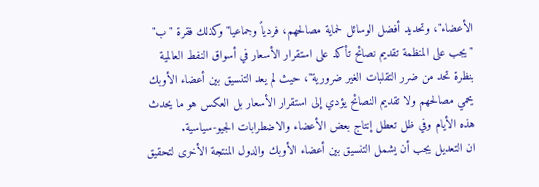الأعضاء"، وتحديد أفضل الوسائل لحماية مصالحهم، فردياً وجماعيا" وكذلك فقرة "ب" "يجب على المنظمة تقديم نصائح تأكد على استقرار الأسعار في أسواق النفط العالمية بنظرة تحد من ضرر التقلبات الغير ضرورية"، حيث لم يعد التنسيق بين أعضاء الأوبك يحمي مصالحهم ولا تقديم النصائح يؤدي إلى استقرار الأسعار بل العكس هو ما يحدث هذه الأيام وفي ظل تعطل إنتاج بعض الأعضاء والاضطرابات الجيو-سياسية.
ان التعديل يجب أن يشمل التنسيق بين أعضاء الأوبك والدول المنتجة الأخرى لتحقيق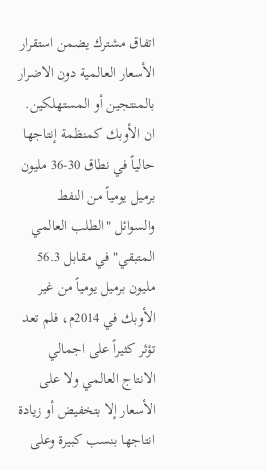اتفاق مشترك يضمن استقرار الأسعار العالمية دون الاضرار بالمنتجين أو المستهلكين. ان الأوبك كمنظمة إنتاجها حالياً في نطاق 30-36 مليون برميل يومياً من النفط والسوائل "الطلب العالمي المتبقي" في مقابل 56.3 مليون برميل يومياً من غير الأوبك في 2014م، فلم تعد تؤثر كثيراً على اجمالي الانتاج العالمي ولا على الأسعار إلا بتخفيض أو زيادة انتاجها بنسب كبيرة وعلى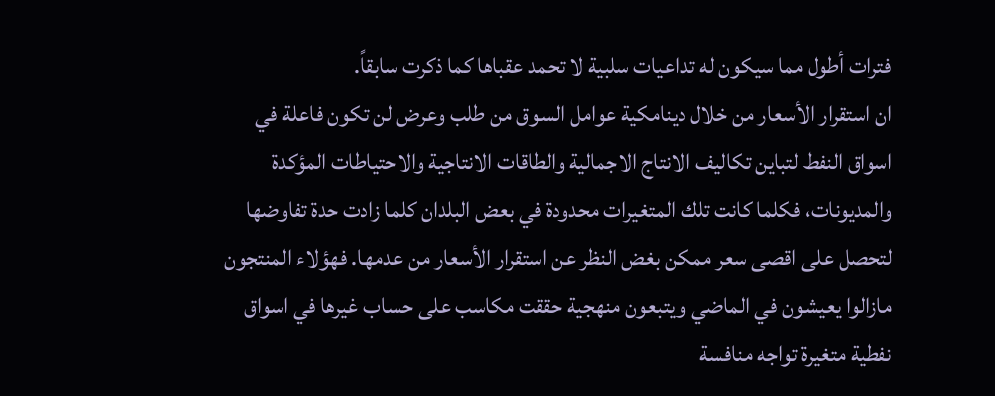فترات أطول مما سيكون له تداعيات سلبية لا تحمد عقباها كما ذكرت سابقاً.
ان استقرار الأسعار من خلال دينامكية عوامل السوق من طلب وعرض لن تكون فاعلة في اسواق النفط لتباين تكاليف الانتاج الاجمالية والطاقات الانتاجية والاحتياطات المؤكدة والمديونات، فكلما كانت تلك المتغيرات محدودة في بعض البلدان كلما زادت حدة تفاوضها لتحصل على اقصى سعر ممكن بغض النظر عن استقرار الأسعار من عدمها. فهؤلاء المنتجون مازالوا يعيشون في الماضي ويتبعون منهجية حققت مكاسب على حساب غيرها في اسواق نفطية متغيرة تواجه منافسة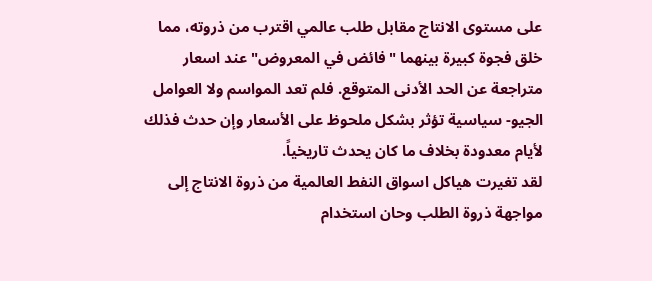على مستوى الانتاج مقابل طلب عالمي اقترب من ذروته، مما خلق فجوة كبيرة بينهما "فائض في المعروض" عند اسعار متراجعة عن الحد الأدنى المتوقع. فلم تعد المواسم ولا العوامل الجيو- سياسية تؤثر بشكل ملحوظ على الأسعار وإن حدث فذلك لأيام معدودة بخلاف ما كان يحدث تاريخياً.
لقد تغيرت هياكل اسواق النفط العالمية من ذروة الانتاج إلى مواجهة ذروة الطلب وحان استخدام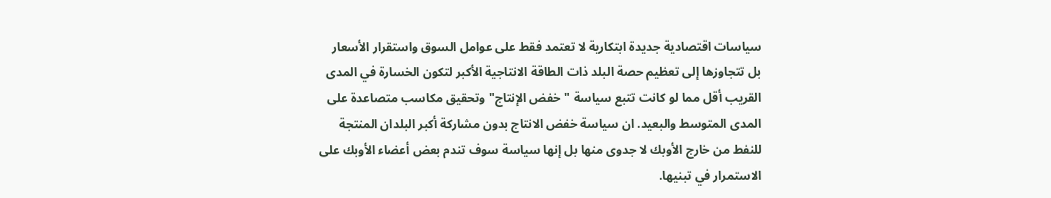سياسات اقتصادية جديدة ابتكارية لا تعتمد فقط على عوامل السوق واستقرار الأسعار بل تتجاوزها إلى تعظيم حصة البلد ذات الطاقة الانتاجية الأكبر لتكون الخسارة في المدى القريب أقل مما لو كانت تتبع سياسة "خفض الإنتاج" وتحقيق مكاسب متصاعدة على المدى المتوسط والبعيد. ان سياسة خفض الانتاج بدون مشاركة أكبر البلدان المنتجة للنفط من خارج الأوبك لا جدوى منها بل إنها سياسة سوف تندم بعض أعضاء الأوبك على الاستمرار في تبنيها.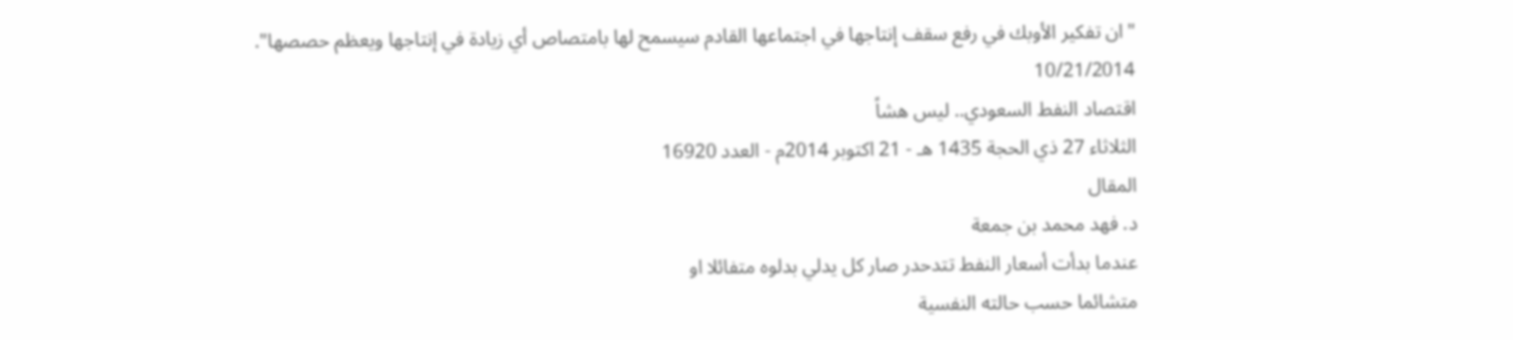"ان تفكير الأوبك في رفع سقف إنتاجها في اجتماعها القادم سيسمح لها بامتصاص أي زيادة في إنتاجها ويعظم حصصها".
10/21/2014
اقتصاد النفط السعودي.. ليس هشاً
الثلاثاء 27 ذي الحجة 1435 هـ - 21 اكتوبر 2014م - العدد 16920
المقال
د. فهد محمد بن جمعة
عندما بدأت أسعار النفط تتدحدر صار كل يدلي بدلوه متفائلا او
متشائما حسب حالته النفسية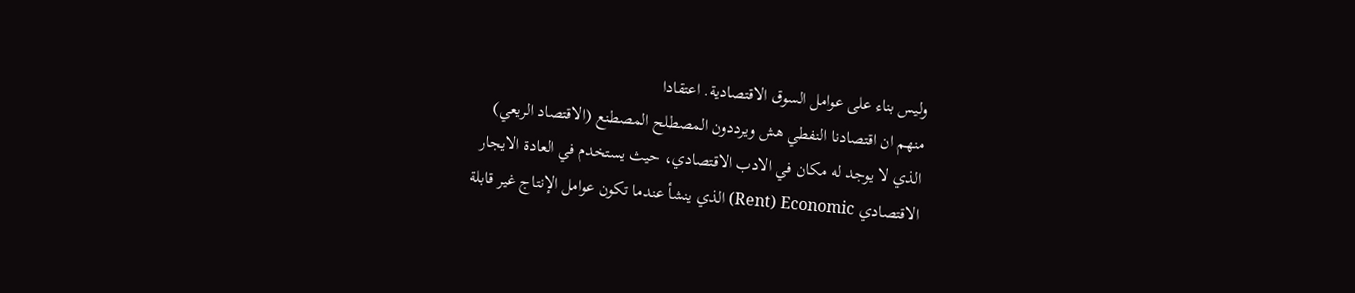وليس بناء على عوامل السوق الاقتصادية. اعتقادا
منهم ان اقتصادنا النفطي هش ويرددون المصطلح المصطنع (الاقتصاد الريعي)
الذي لا يوجد له مكان في الادب الاقتصادي، حيث يستخدم في العادة الايجار
الاقتصادي Rent) Economic) الذي ينشأ عندما تكون عوامل الإنتاج غير قابلة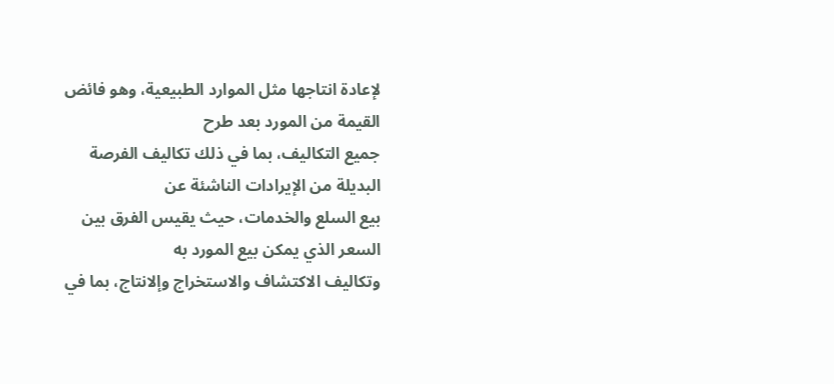لإعادة انتاجها مثل الموارد الطبيعية، وهو فائض القيمة من المورد بعد طرح
جميع التكاليف، بما في ذلك تكاليف الفرصة البديلة من الإيرادات الناشئة عن
بيع السلع والخدمات، حيث يقيس الفرق بين السعر الذي يمكن بيع المورد به
وتكاليف الاكتشاف والاستخراج وإلانتاج، بما في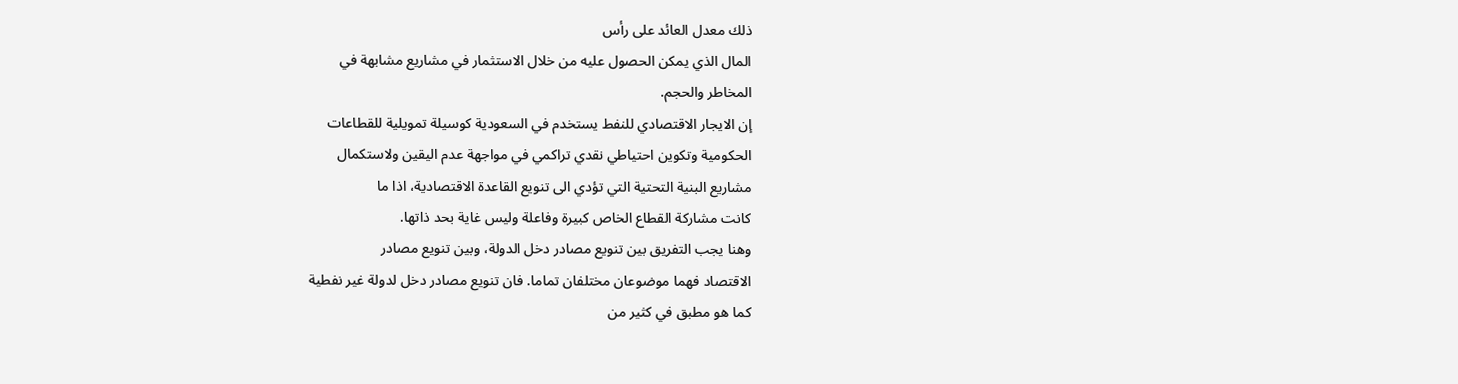ذلك معدل العائد على رأس
المال الذي يمكن الحصول عليه من خلال الاستثمار في مشاريع مشابهة في
المخاطر والحجم.
إن الايجار الاقتصادي للنفط يستخدم في السعودية كوسيلة تمويلية للقطاعات
الحكومية وتكوين احتياطي نقدي تراكمي في مواجهة عدم اليقين ولاستكمال
مشاريع البنية التحتية التي تؤدي الى تنويع القاعدة الاقتصادية، اذا ما
كانت مشاركة القطاع الخاص كبيرة وفاعلة وليس غاية بحد ذاتها.
وهنا يجب التفريق بين تنويع مصادر دخل الدولة، وبين تنويع مصادر
الاقتصاد فهما موضوعان مختلفان تماما. فان تنويع مصادر دخل لدولة غير نفطية
كما هو مطبق في كثير من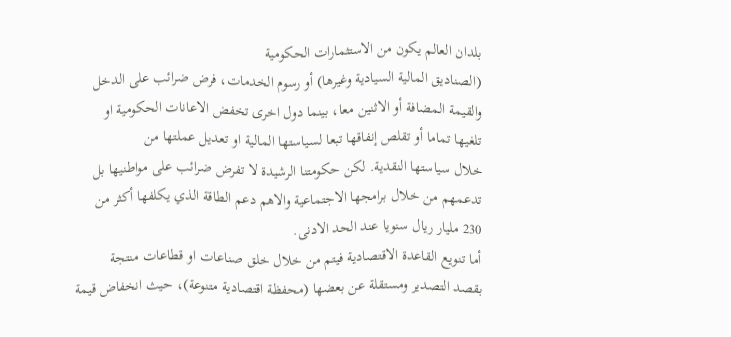بلدان العالم يكون من الاستثمارات الحكومية
(الصناديق المالية السيادية وغيرها) أو رسوم الخدمات، فرض ضرائب على الدخل
والقيمة المضافة أو الاثنين معا، بينما دول اخرى تخفض الاعانات الحكومية او
تلغيها تماما أو تقلص إنفاقها تبعا لسياستها المالية او تعديل عملتها من
خلال سياستها النقدية. لكن حكومتنا الرشيدة لا تفرض ضرائب على مواطنيها بل
تدعمهم من خلال برامجها الاجتماعية والاهم دعم الطاقة الذي يكلفها أكثر من
230 مليار ريال سنويا عند الحد الادنى.
أما تنويع القاعدة الاقتصادية فيتم من خلال خلق صناعات او قطاعات منتجة
بقصد التصدير ومستقلة عن بعضها (محفظة اقتصادية متنوعة)، حيث انخفاض قيمة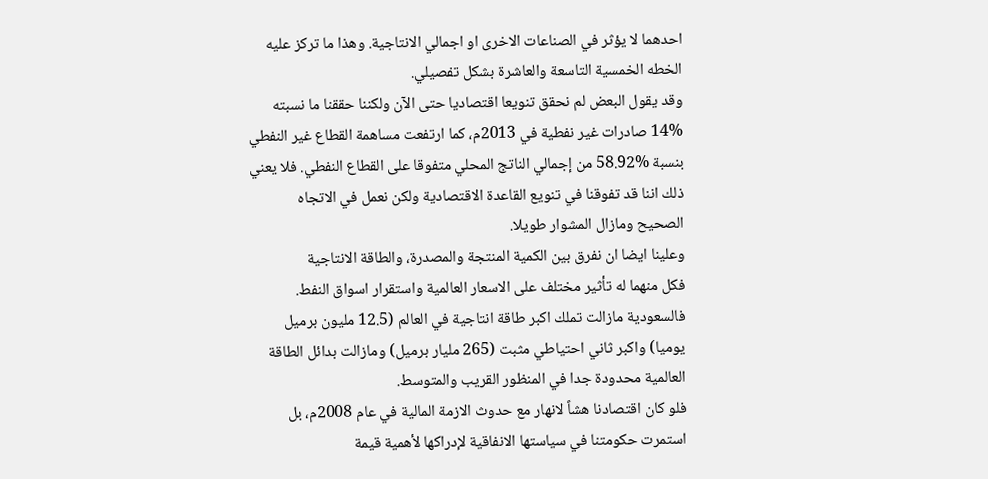احدهما لا يؤثر في الصناعات الاخرى او اجمالي الانتاجية. وهذا ما تركز عليه
الخطه الخمسية التاسعة والعاشرة بشكل تفصيلي.
وقد يقول البعض لم نحقق تنويعا اقتصاديا حتى الآن ولكننا حققنا ما نسبته
14% صادرات غير نفطية في 2013م، كما ارتفعت مساهمة القطاع غير النفطي
بنسبة %58.92 من إجمالي الناتج المحلي متفوقا على القطاع النفطي. فلا يعني
ذلك اننا قد تفوقنا في تنويع القاعدة الاقتصادية ولكن نعمل في الاتجاه
الصحيح ومازال المشوار طويلا.
وعلينا ايضا ان نفرق بين الكمية المنتجة والمصدرة، والطاقة الانتاجية
فكل منهما له تأثير مختلف على الاسعار العالمية واستقرار اسواق النفط.
فالسعودية مازالت تملك اكبر طاقة انتاجية في العالم (12.5 مليون برميل
يوميا) واكبر ثاني احتياطي مثبت (265 مليار برميل) ومازالت بدائل الطاقة
العالمية محدودة جدا في المنظور القريب والمتوسط.
فلو كان اقتصادنا هشاً لانهار مع حدوث الازمة المالية في عام 2008م، بل
استمرت حكومتنا في سياستها الانفاقية لإدراكها لأهمية قيمة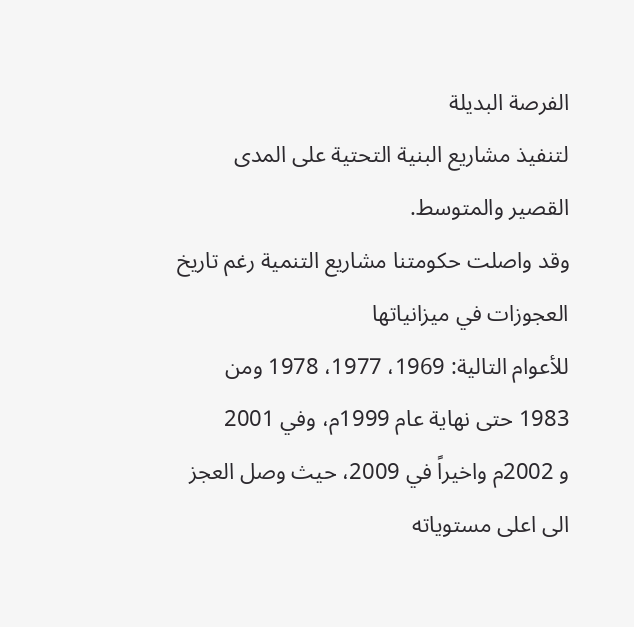الفرصة البديلة
لتنفيذ مشاريع البنية التحتية على المدى القصير والمتوسط.
وقد واصلت حكومتنا مشاريع التنمية رغم تاريخ العجوزات في ميزانياتها
للأعوام التالية: 1969، 1977، 1978 ومن 1983 حتى نهاية عام 1999م، وفي 2001
و 2002م واخيراً في 2009، حيث وصل العجز الى اعلى مستوياته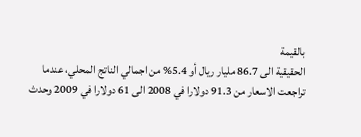بالقيمة
الحقيقية الى 86.7 مليار ريال أو 5.4% من اجمالي الناتج المحلي، عندما
تراجعت الاسعار من 91.3 دولارا في 2008 الى 61 دولارا في 2009 وحدث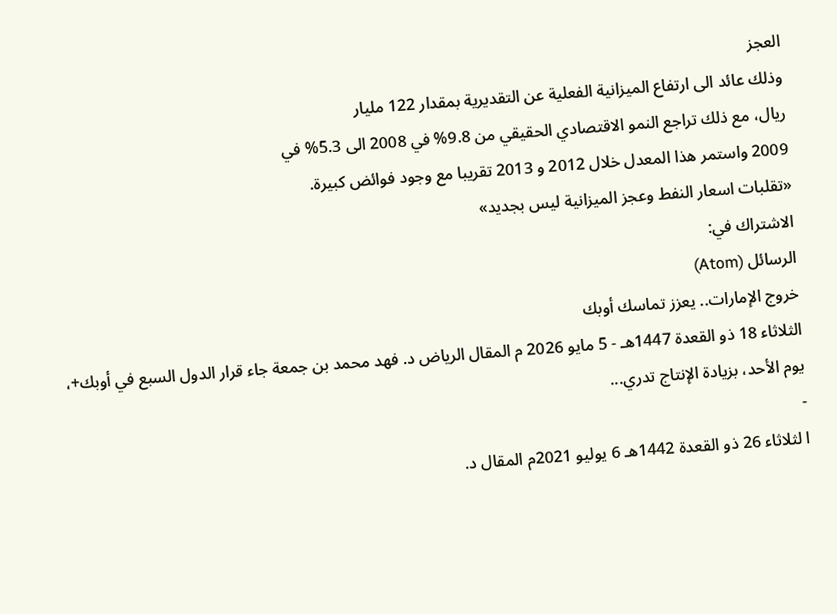العجز
وذلك عائد الى ارتفاع الميزانية الفعلية عن التقديرية بمقدار 122 مليار
ريال، مع ذلك تراجع النمو الاقتصادي الحقيقي من 9.8% في 2008 الى 5.3% في
2009 واستمر هذا المعدل خلال 2012 و 2013 تقريبا مع وجود فوائض كبيرة.
«تقلبات اسعار النفط وعجز الميزانية ليس بجديد»
الاشتراك في:
الرسائل (Atom)
خروج الإمارات.. يعزز تماسك أوبك
الثلاثاء 18 ذو القعدة 1447هـ - 5 مايو 2026 م المقال الرياض د. فهد محمد بن جمعة جاء قرار الدول السبع في أوبك+، يوم الأحد، بزيادة الإنتاج تدري...
-
ا لثلاثاء 26 ذو القعدة 1442هـ 6 يوليو 2021م المقال د.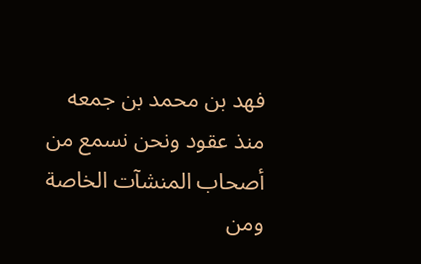فهد بن محمد بن جمعه منذ عقود ونحن نسمع من أصحاب المنشآت الخاصة ومن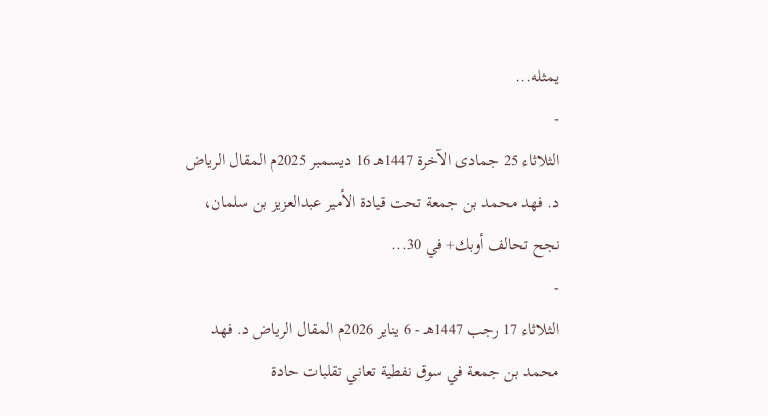يمثله...
-
الثلاثاء 25 جمادى الآخرة 1447هـ 16 ديسمبر 2025م المقال الرياض د. فهد محمد بن جمعة تحت قيادة الأمير عبدالعزيز بن سلمان، نجح تحالف أوبك+ في 30...
-
الثلاثاء 17 رجب 1447هـ - 6 يناير 2026م المقال الرياض د. فهد محمد بن جمعة في سوق نفطية تعاني تقلبات حادة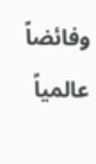وفائضاً عالمياً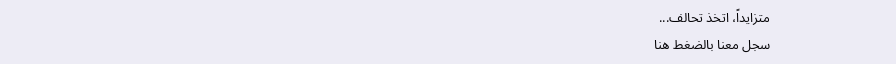متزايداً، اتخذ تحالف...
سجل معنا بالضغط هنا